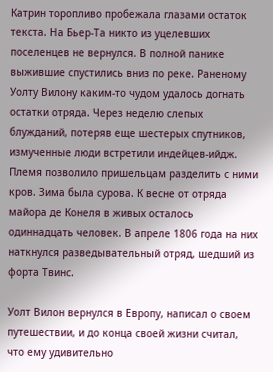Катрин торопливо пробежала глазами остаток текста. На Бьер-Та никто из уцелевших поселенцев не вернулся. В полной панике выжившие спустились вниз по реке. Раненому Уолту Вилону каким-то чудом удалось догнать остатки отряда. Через неделю слепых блужданий, потеряв еще шестерых спутников, измученные люди встретили индейцев-ийдж. Племя позволило пришельцам разделить с ними кров. Зима была сурова. К весне от отряда майора де Конеля в живых осталось одиннадцать человек. В апреле 1806 года на них наткнулся разведывательный отряд, шедший из форта Твинс.

Уолт Вилон вернулся в Европу, написал о своем путешествии, и до конца своей жизни считал, что ему удивительно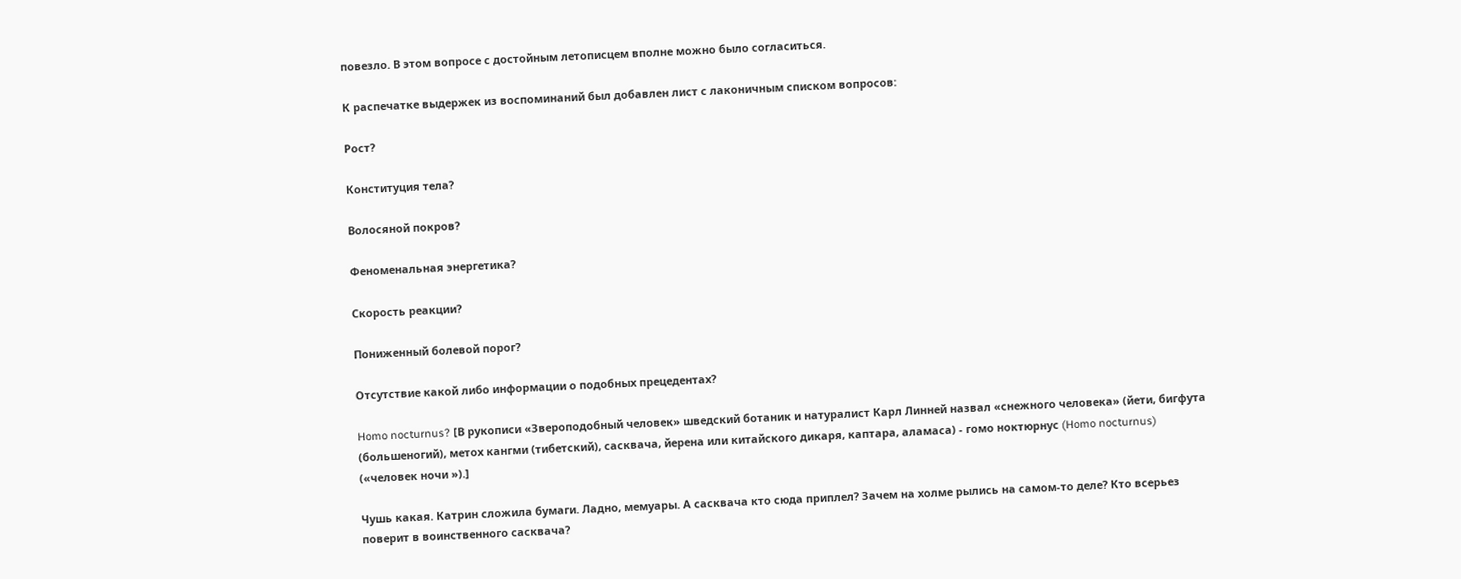повезло. В этом вопросе с достойным летописцем вполне можно было согласиться.

К распечатке выдержек из воспоминаний был добавлен лист с лаконичным списком вопросов:

Рост?

Конституция тела?

Волосяной покров?

Феноменальная энергетика?

Скорость реакции?

Пониженный болевой порог?

Отсутствие какой либо информации о подобных прецедентах?

Homo nocturnus? [В рукописи «Звероподобный человек» шведский ботаник и натуралист Карл Линней назвал «снежного человека» (йети, бигфута (большеногий), метох кангми (тибетский), сасквача, йерена или китайского дикаря, каптара, аламаса) - гомо ноктюрнус (Homo nocturnus) («человек ночи »).]

Чушь какая. Катрин сложила бумаги. Ладно, мемуары. А сасквача кто сюда приплел? Зачем на холме рылись на самом-то деле? Кто всерьез поверит в воинственного сасквача?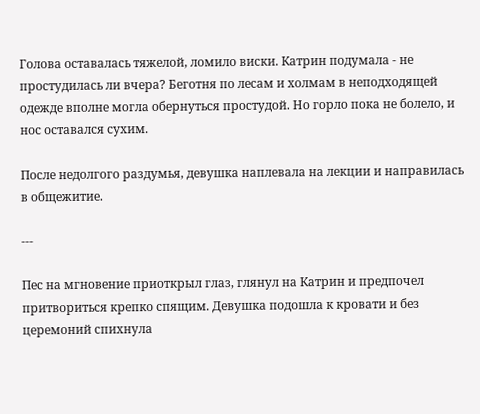Голова оставалась тяжелой, ломило виски. Катрин подумала - не простудилась ли вчера? Беготня по лесам и холмам в неподходящей одежде вполне могла обернуться простудой. Но горло пока не болело, и нос оставался сухим.

После недолгого раздумья, девушка наплевала на лекции и направилась в общежитие.

---

Пес на мгновение приоткрыл глаз, глянул на Катрин и предпочел притвориться крепко спящим. Девушка подошла к кровати и без церемоний спихнула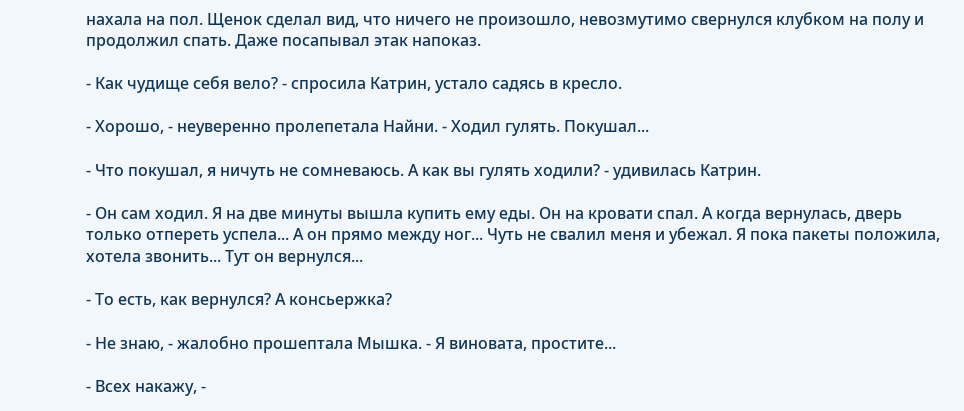нахала на пол. Щенок сделал вид, что ничего не произошло, невозмутимо свернулся клубком на полу и продолжил спать. Даже посапывал этак напоказ.

- Как чудище себя вело? - спросила Катрин, устало садясь в кресло.

- Хорошо, - неуверенно пролепетала Найни. - Ходил гулять. Покушал...

- Что покушал, я ничуть не сомневаюсь. А как вы гулять ходили? - удивилась Катрин.

- Он сам ходил. Я на две минуты вышла купить ему еды. Он на кровати спал. А когда вернулась, дверь только отпереть успела... А он прямо между ног... Чуть не свалил меня и убежал. Я пока пакеты положила, хотела звонить... Тут он вернулся...

- То есть, как вернулся? А консьержка?

- Не знаю, - жалобно прошептала Мышка. - Я виновата, простите...

- Всех накажу, -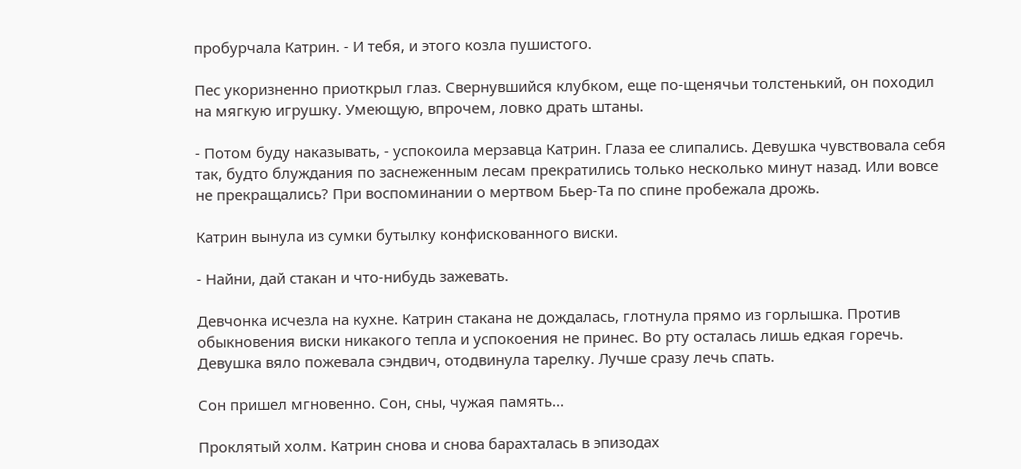пробурчала Катрин. - И тебя, и этого козла пушистого.

Пес укоризненно приоткрыл глаз. Свернувшийся клубком, еще по-щенячьи толстенький, он походил на мягкую игрушку. Умеющую, впрочем, ловко драть штаны.

- Потом буду наказывать, - успокоила мерзавца Катрин. Глаза ее слипались. Девушка чувствовала себя так, будто блуждания по заснеженным лесам прекратились только несколько минут назад. Или вовсе не прекращались? При воспоминании о мертвом Бьер-Та по спине пробежала дрожь.

Катрин вынула из сумки бутылку конфискованного виски.

- Найни, дай стакан и что-нибудь зажевать.

Девчонка исчезла на кухне. Катрин стакана не дождалась, глотнула прямо из горлышка. Против обыкновения виски никакого тепла и успокоения не принес. Во рту осталась лишь едкая горечь. Девушка вяло пожевала сэндвич, отодвинула тарелку. Лучше сразу лечь спать.

Сон пришел мгновенно. Сон, сны, чужая память...

Проклятый холм. Катрин снова и снова барахталась в эпизодах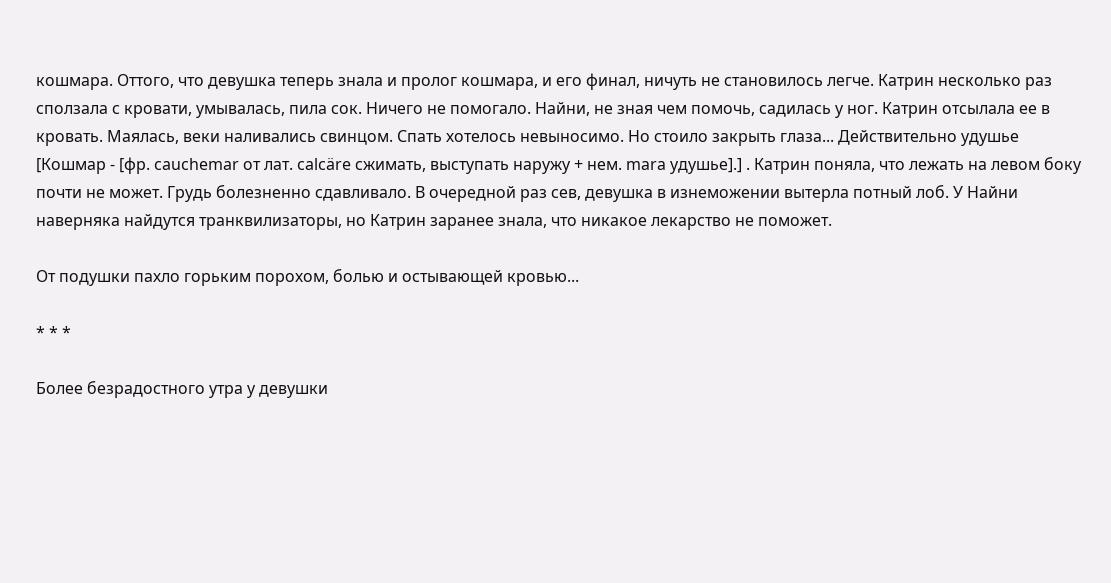кошмара. Оттого, что девушка теперь знала и пролог кошмара, и его финал, ничуть не становилось легче. Катрин несколько раз сползала с кровати, умывалась, пила сок. Ничего не помогало. Найни, не зная чем помочь, садилась у ног. Катрин отсылала ее в кровать. Маялась, веки наливались свинцом. Спать хотелось невыносимо. Но стоило закрыть глаза... Действительно удушье [Кошмар - [фр. cauchemar от лат. calcäre сжимать, выступать наружу + нем. mаrа удушье].] . Катрин поняла, что лежать на левом боку почти не может. Грудь болезненно сдавливало. В очередной раз сев, девушка в изнеможении вытерла потный лоб. У Найни наверняка найдутся транквилизаторы, но Катрин заранее знала, что никакое лекарство не поможет.

От подушки пахло горьким порохом, болью и остывающей кровью...

* * *

Более безрадостного утра у девушки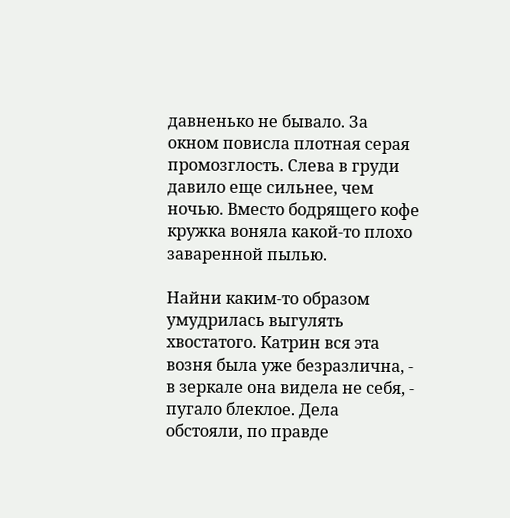давненько не бывало. За окном повисла плотная серая промозглость. Слева в груди давило еще сильнее, чем ночью. Вместо бодрящего кофе кружка воняла какой-то плохо заваренной пылью.

Найни каким-то образом умудрилась выгулять хвостатого. Катрин вся эта возня была уже безразлична, - в зеркале она видела не себя, - пугало блеклое. Дела обстояли, по правде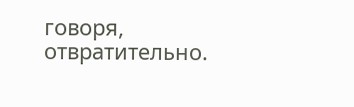говоря, отвратительно.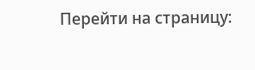Перейти на страницу: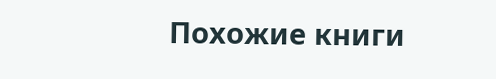Похожие книги